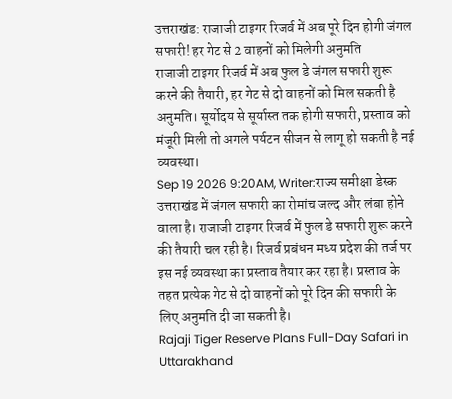उत्तराखंड: राजाजी टाइगर रिजर्व में अब पूरे दिन होगी जंगल सफारी! हर गेट से 2 वाहनों को मिलेगी अनुमति
राजाजी टाइगर रिजर्व में अब फुल डे जंगल सफारी शुरू करने की तैयारी, हर गेट से दो वाहनों को मिल सकती है अनुमति। सूर्योदय से सूर्यास्त तक होगी सफारी, प्रस्ताव को मंजूरी मिली तो अगले पर्यटन सीजन से लागू हो सकती है नई व्यवस्था।
Sep 19 2026 9:20AM, Writer:राज्य समीक्षा डेस्क
उत्तराखंड में जंगल सफारी का रोमांच जल्द और लंबा होने वाला है। राजाजी टाइगर रिजर्व में फुल डे सफारी शुरू करने की तैयारी चल रही है। रिजर्व प्रबंधन मध्य प्रदेश की तर्ज पर इस नई व्यवस्था का प्रस्ताव तैयार कर रहा है। प्रस्ताव के तहत प्रत्येक गेट से दो वाहनों को पूरे दिन की सफारी के लिए अनुमति दी जा सकती है।
Rajaji Tiger Reserve Plans Full-Day Safari in Uttarakhand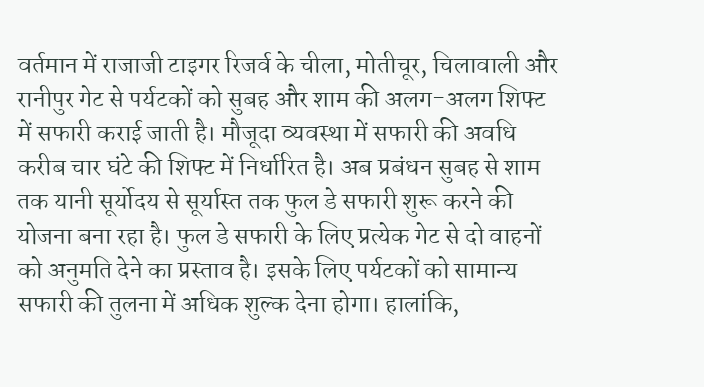वर्तमान में राजाजी टाइगर रिजर्व के चीला, मोतीचूर, चिलावाली और रानीपुर गेट से पर्यटकों को सुबह और शाम की अलग-अलग शिफ्ट में सफारी कराई जाती है। मौजूदा व्यवस्था में सफारी की अवधि करीब चार घंटे की शिफ्ट में निर्धारित है। अब प्रबंधन सुबह से शाम तक यानी सूर्योदय से सूर्यास्त तक फुल डे सफारी शुरू करने की योजना बना रहा है। फुल डे सफारी के लिए प्रत्येक गेट से दो वाहनों को अनुमति देने का प्रस्ताव है। इसके लिए पर्यटकों को सामान्य सफारी की तुलना में अधिक शुल्क देना होगा। हालांकि,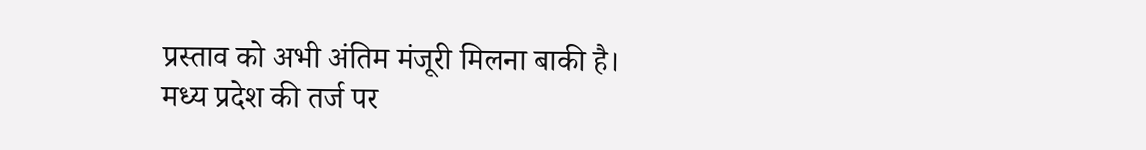प्रस्ताव को अभी अंतिम मंजूरी मिलना बाकी है।
मध्य प्रदेश की तर्ज पर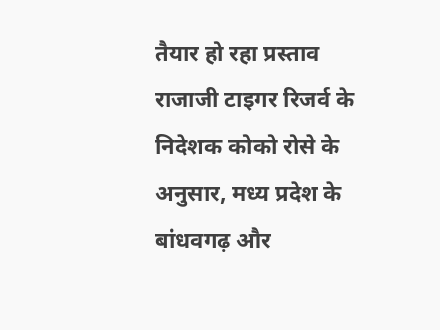तैयार हो रहा प्रस्ताव
राजाजी टाइगर रिजर्व के निदेशक कोको रोसे के अनुसार, मध्य प्रदेश के बांधवगढ़ और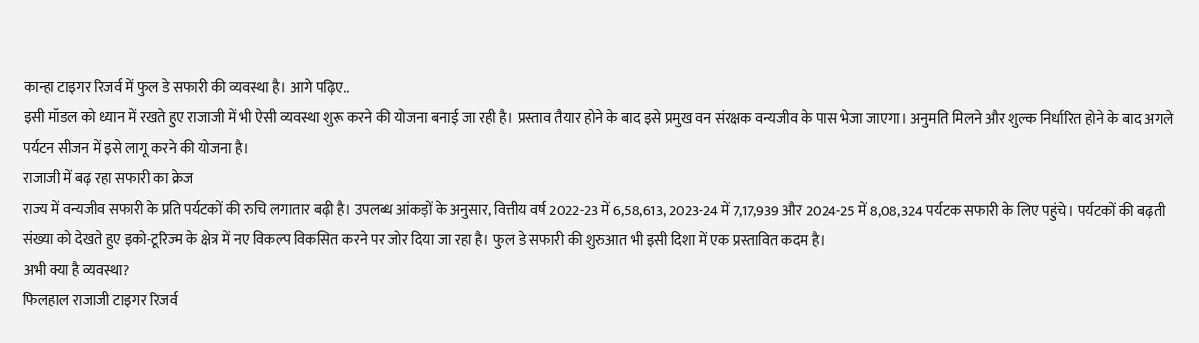कान्हा टाइगर रिजर्व में फुल डे सफारी की व्यवस्था है। आगे पढ़िए..
इसी मॉडल को ध्यान में रखते हुए राजाजी में भी ऐसी व्यवस्था शुरू करने की योजना बनाई जा रही है। प्रस्ताव तैयार होने के बाद इसे प्रमुख वन संरक्षक वन्यजीव के पास भेजा जाएगा। अनुमति मिलने और शुल्क निर्धारित होने के बाद अगले पर्यटन सीजन में इसे लागू करने की योजना है।
राजाजी में बढ़ रहा सफारी का क्रेज
राज्य में वन्यजीव सफारी के प्रति पर्यटकों की रुचि लगातार बढ़ी है। उपलब्ध आंकड़ों के अनुसार, वित्तीय वर्ष 2022-23 में 6,58,613, 2023-24 में 7,17,939 और 2024-25 में 8,08,324 पर्यटक सफारी के लिए पहुंचे। पर्यटकों की बढ़ती संख्या को देखते हुए इको-टूरिज्म के क्षेत्र में नए विकल्प विकसित करने पर जोर दिया जा रहा है। फुल डे सफारी की शुरुआत भी इसी दिशा में एक प्रस्तावित कदम है।
अभी क्या है व्यवस्था?
फिलहाल राजाजी टाइगर रिजर्व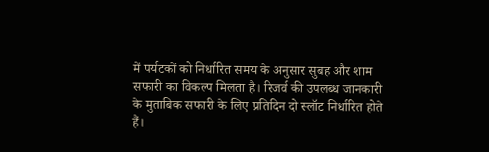में पर्यटकों को निर्धारित समय के अनुसार सुबह और शाम सफारी का विकल्प मिलता है। रिजर्व की उपलब्ध जानकारी के मुताबिक सफारी के लिए प्रतिदिन दो स्लॉट निर्धारित होते हैं।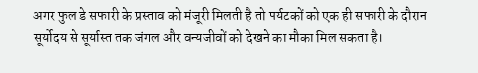अगर फुल डे सफारी के प्रस्ताव को मंजूरी मिलती है तो पर्यटकों को एक ही सफारी के दौरान सूर्योदय से सूर्यास्त तक जंगल और वन्यजीवों को देखने का मौका मिल सकता है।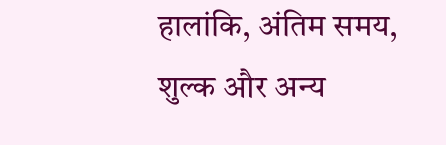हालांकि, अंतिम समय, शुल्क और अन्य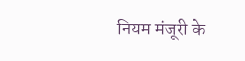नियम मंजूरी के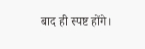बाद ही स्पष्ट होंगे।